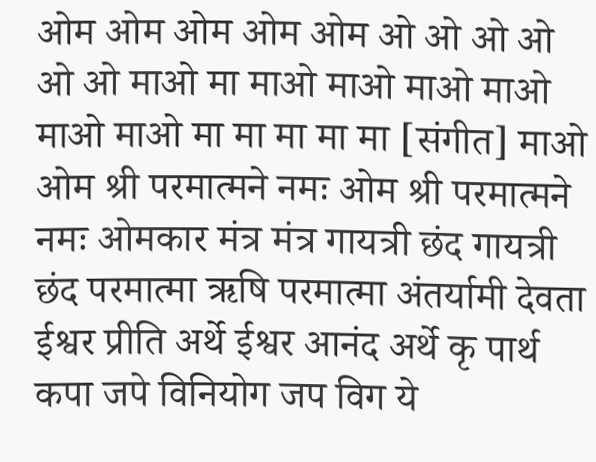ओम ओम ओम ओम ओम ओ ओ ओ ओ ओ ओ माओ मा माओ माओ माओ माओ माओ माओ मा मा मा मा मा [संगीत] माओ ओम श्री परमात्मने नमः ओम श्री परमात्मने नमः ओमकार मंत्र मंत्र गायत्री छंद गायत्री छंद परमात्मा ऋषि परमात्मा अंतर्यामी देवता ईश्वर प्रीति अर्थे ईश्वर आनंद अर्थे कृ पार्थ कपा जपे विनियोग जप विग ये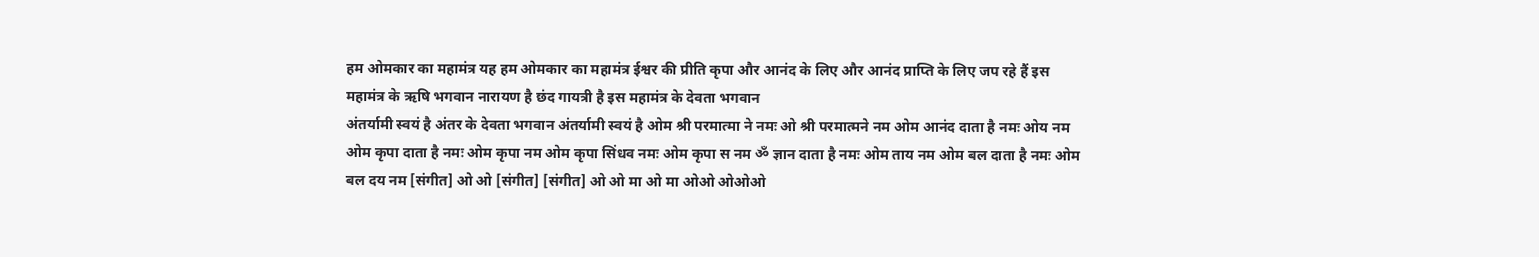हम ओमकार का महामंत्र यह हम ओमकार का महामंत्र ईश्वर की प्रीति कृपा और आनंद के लिए और आनंद प्राप्ति के लिए जप रहे हैं इस महामंत्र के ऋषि भगवान नारायण है छंद गायत्री है इस महामंत्र के देवता भगवान
अंतर्यामी स्वयं है अंतर के देवता भगवान अंतर्यामी स्वयं है ओम श्री परमात्मा ने नमः ओ श्री परमात्मने नम ओम आनंद दाता है नमः ओय नम ओम कृपा दाता है नमः ओम कृपा नम ओम कृपा सिंधव नमः ओम कृपा स नम ॐ ज्ञान दाता है नमः ओम ताय नम ओम बल दाता है नमः ओम बल दय नम [संगीत] ओ ओ [संगीत] [संगीत] ओ ओ मा ओ मा ओओ ओओओ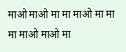माओ माओ मा मा माओ मा मा मा माओ माओ मा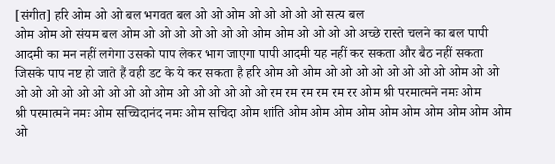[संगीत] हरि ओम ओ ओ बल भगवत बल ओ ओ ओम ओ ओ ओ ओ ओ सत्य बल
ओम ओम ओ संयम बल ओम ओ ओ ओ ओ ओ ओ ओ ओम ओम ओ ओ ओ ओ अच्छे रास्ते चलने का बल पापी आदमी का मन नहीं लगेगा उसको पाप लेकर भाग जाएगा पापी आदमी यह नहीं कर सकता और बैठ नहीं सकता जिसके पाप नष्ट हो जाते हैं वही डट के ये कर सकता है हरि ओम ओ ओम ओ ओ ओ ओ ओ ओ ओ ओ ओम ओ ओ ओ ओ ओ ओ ओ ओ ओ ओ ओ ओम ओ ओ ओ ओ ओ ओ रम रम रम रम रम रर ओम श्री परमात्मने नमः ओम
श्री परमात्मने नमः ओम सच्चिदानंद नमः ओम सचिदा ओम शांति ओम ओम ओम ओम ओम ओम ओम ओम ओम ओम ओ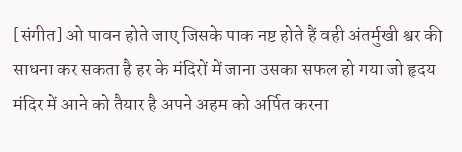[संगीत] ओ पावन होते जाए जिसके पाक नष्ट होते हैं वही अंतर्मुखी श्वर की साधना कर सकता है हर के मंदिरों में जाना उसका सफल हो गया जो हृदय मंदिर में आने को तैयार है अपने अहम को अर्पित करना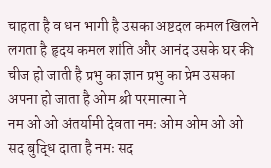चाहता है व धन भागी है उसका अष्टदल कमल खिलने लगता है हृदय कमल शांति और आनंद उसके घर की चीज हो जाती है प्रभु का ज्ञान प्रभु का प्रेम उसका अपना हो जाता है ओम श्री परमात्मा ने
नम ओ ओ अंतर्यामी देवता नमः ओम ओम ओ ओ सद बुद्धि दाता है नमः सद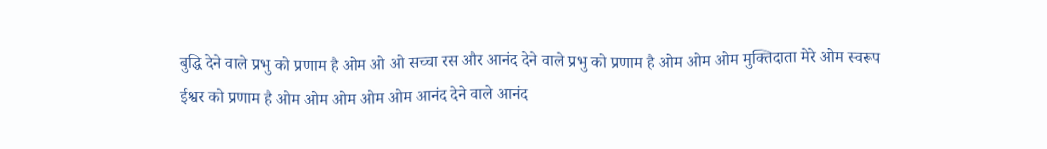बुद्धि देने वाले प्रभु को प्रणाम है ओम ओ ओ सच्चा रस और आनंद देने वाले प्रभु को प्रणाम है ओम ओम ओम मुक्तिदाता मेरे ओम स्वरूप ईश्वर को प्रणाम है ओम ओम ओम ओम ओम आनंद देने वाले आनंद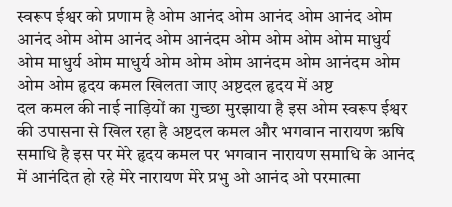स्वरूप ईश्वर को प्रणाम है ओम आनंद ओम आनंद ओम आनंद ओम आनंद ओम ओम आनंद ओम आनंदम ओम ओम ओम ओम माधुर्य ओम माधुर्य ओम माधुर्य ओम ओम ओम आनंदम ओम आनंदम ओम ओम ओम हृदय कमल खिलता जाए अष्टदल हृदय में अष्ट
दल कमल की नाई नाड़ियों का गुच्छा मुरझाया है इस ओम स्वरूप ईश्वर की उपासना से खिल रहा है अष्टदल कमल और भगवान नारायण ऋषि समाधि है इस पर मेरे हृदय कमल पर भगवान नारायण समाधि के आनंद में आनंदित हो रहे मेरे नारायण मेरे प्रभु ओ आनंद ओ परमात्मा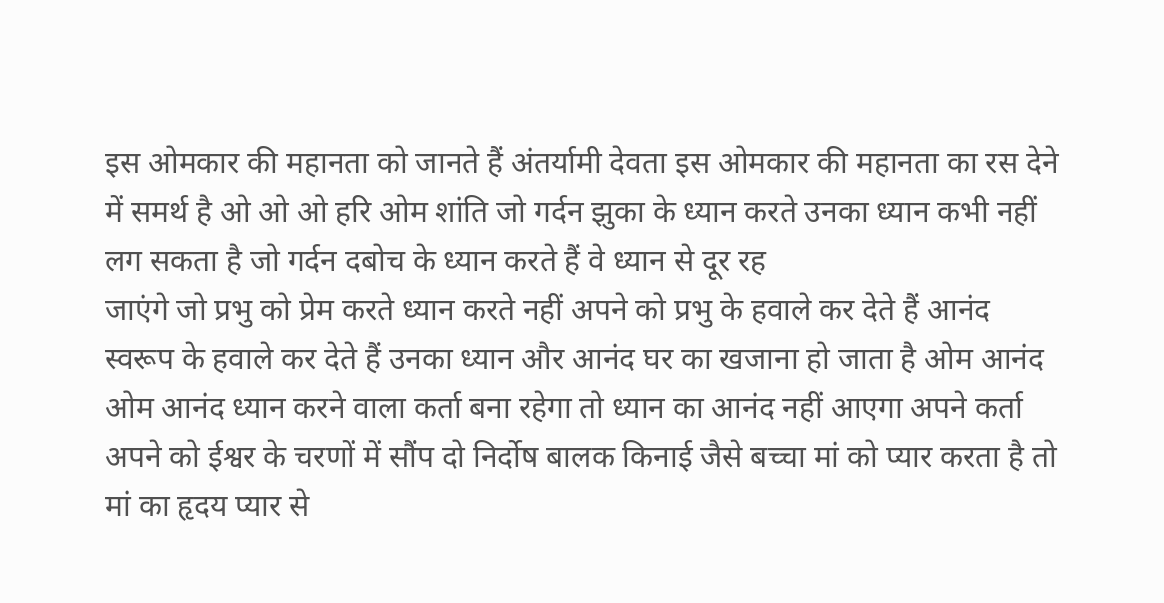इस ओमकार की महानता को जानते हैं अंतर्यामी देवता इस ओमकार की महानता का रस देने में समर्थ है ओ ओ ओ हरि ओम शांति जो गर्दन झुका के ध्यान करते उनका ध्यान कभी नहीं लग सकता है जो गर्दन दबोच के ध्यान करते हैं वे ध्यान से दूर रह
जाएंगे जो प्रभु को प्रेम करते ध्यान करते नहीं अपने को प्रभु के हवाले कर देते हैं आनंद स्वरूप के हवाले कर देते हैं उनका ध्यान और आनंद घर का खजाना हो जाता है ओम आनंद ओम आनंद ध्यान करने वाला कर्ता बना रहेगा तो ध्यान का आनंद नहीं आएगा अपने कर्ता अपने को ईश्वर के चरणों में सौंप दो निर्दोष बालक किनाई जैसे बच्चा मां को प्यार करता है तो मां का हृदय प्यार से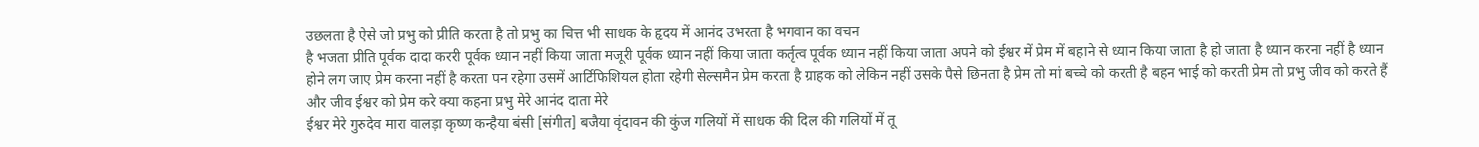उछलता है ऐसे जो प्रभु को प्रीति करता है तो प्रभु का चित्त भी साधक के हृदय में आनंद उभरता है भगवान का वचन
है भजता प्रीति पूर्वक दादा कररी पूर्वक ध्यान नहीं किया जाता मजूरी पूर्वक ध्यान नहीं किया जाता कर्तृत्व पूर्वक ध्यान नहीं किया जाता अपने को ईश्वर में प्रेम में बहाने से ध्यान किया जाता है हो जाता है ध्यान करना नहीं है ध्यान होने लग जाए प्रेम करना नहीं है करता पन रहेगा उसमें आर्टिफिशियल होता रहेगी सेल्समैन प्रेम करता है ग्राहक को लेकिन नहीं उसके पैसे छिनता है प्रेम तो मां बच्चे को करती है बहन भाई को करती प्रेम तो प्रभु जीव को करते हैं और जीव ईश्वर को प्रेम करे क्या कहना प्रभु मेरे आनंद दाता मेरे
ईश्वर मेरे गुरुदेव मारा वालड़ा कृष्ण कन्हैया बंसी [संगीत] बजैया वृंदावन की कुंज गलियों में साधक की दिल की गलियों में तू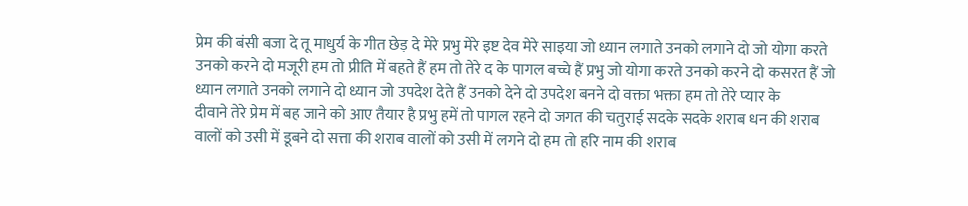प्रेम की बंसी बजा दे तू माधुर्य के गीत छेड़ दे मेरे प्रभु मेरे इष्ट देव मेरे साइया जो ध्यान लगाते उनको लगाने दो जो योगा करते उनको करने दो मजूरी हम तो प्रीति में बहते हैं हम तो तेरे द के पागल बच्चे हैं प्रभु जो योगा करते उनको करने दो कसरत हैं जो ध्यान लगाते उनको लगाने दो ध्यान जो उपदेश देते हैं उनको देने दो उपदेश बनने दो वक्ता भक्ता हम तो तेरे प्यार के
दीवाने तेरे प्रेम में बह जाने को आए तैयार है प्रभु हमें तो पागल रहने दो जगत की चतुराई सदके सदके शराब धन की शराब वालों को उसी में डूबने दो सत्ता की शराब वालों को उसी में लगने दो हम तो हरि नाम की शराब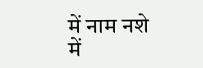में नाम नशे में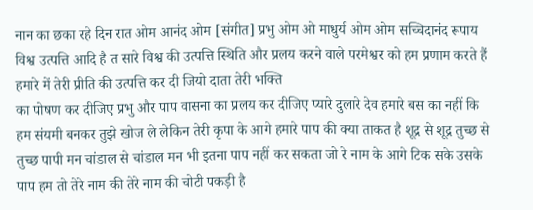नान का छका रहे दिन रात ओम आनंद ओम [संगीत] प्रभु ओम ओ माधुर्य ओम ओम सच्चिदानंद रूपाय विश्व उत्पत्ति आदि है त सारे विश्व की उत्पत्ति स्थिति और प्रलय करने वाले परमेश्वर को हम प्रणाम करते हैं हमारे में तेरी प्रीति की उत्पत्ति कर दी जियो दाता तेरी भक्ति
का पोषण कर दीजिए प्रभु और पाप वासना का प्रलय कर दीजिए प्यारे दुलारे देव हमारे बस का नहीं कि हम संयमी बनकर तुझे खोज ले लेकिन तेरी कृपा के आगे हमारे पाप की क्या ताकत है शूद्र से शूद्र तुच्छ से तुच्छ पापी मन चांडाल से चांडाल मन भी इतना पाप नहीं कर सकता जो रे नाम के आगे टिक सके उसके पाप हम तो तेरे नाम की तेरे नाम की चोटी पकड़ी है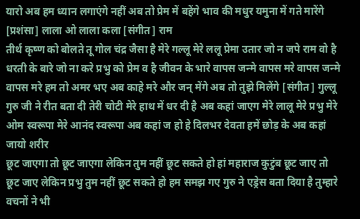यारो अब हम ध्यान लगाएंगे नहीं अब तो प्रेम में बहेंगे भाव की मधुर यमुना में गते मारेंगे [प्रशंसा] लाला ओ लाला कला [संगीत] राम
तीर्थ कृष्ण को बोलते तू गोल चंद्र जैसा है मेरे गल्लू मेरे ललू प्रेमा उतार जो न जपे राम वो है धरती के बारे जो ना करे प्रभु को प्रेम व है जीवन के भारे वापस जन्मे वापस मरे वापस जन्मे वापस मरे हम तो अमर भए अब काहे मरे और जन् मेंगे अब तो तुझे मिलेंगे [संगीत] गुल्लू गुरु जी ने रीत बता दी तेरी चोटी मेरे हाथ में धर दी है अब कहां जाएग मेरे लालू मेरे प्रभु मेरे ओम स्वरूपा मेरे आनंद स्वरूपा अब कहां ज हो हे दिलभर देवता हमें छोड़ के अब कहां जायो शरीर
छूट जाएगा तो छूट जाएगा लेकिन तुम नहीं छूट सकते हो हां महाराज कुटुंब छूट जाए तो छूट जाए लेकिन प्रभु तुम नहीं छूट सकते हो हम समझ गए गुरु ने एड्रेस बता दिया है तुम्हारे वचनों ने भी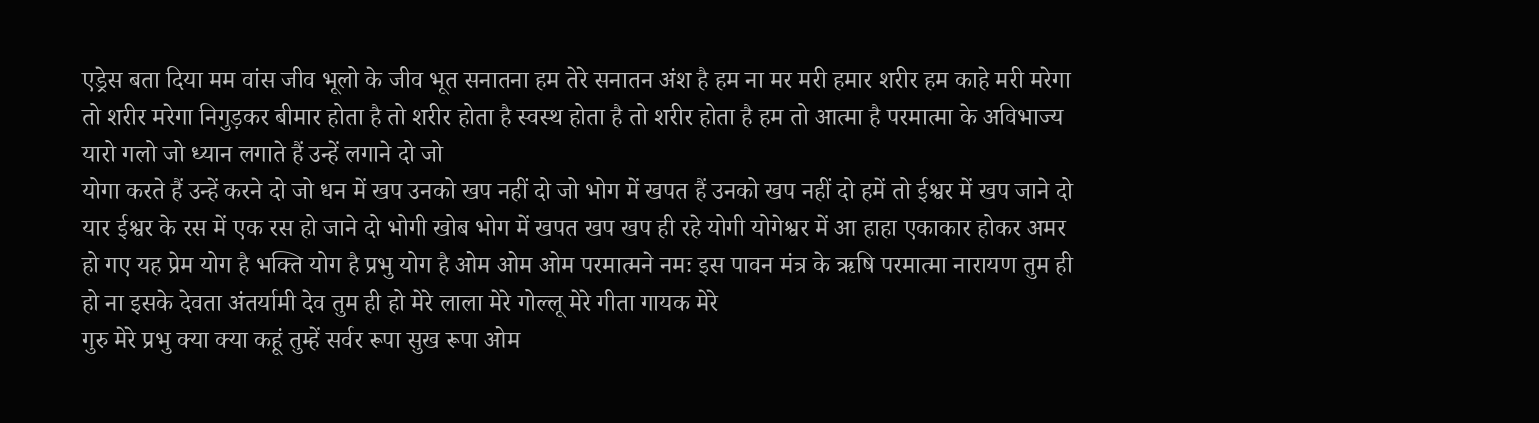एड्रेस बता दिया मम वांस जीव भूलो के जीव भूत सनातना हम तेरे सनातन अंश है हम ना मर मरी हमार शरीर हम काहे मरी मरेगा तो शरीर मरेगा निगुड़कर बीमार होता है तो शरीर होता है स्वस्थ होता है तो शरीर होता है हम तो आत्मा है परमात्मा के अविभाज्य यारो गलो जो ध्यान लगाते हैं उन्हें लगाने दो जो
योगा करते हैं उन्हें करने दो जो धन में खप उनको खप नहीं दो जो भोग में खपत हैं उनको खप नहीं दो हमें तो ईश्वर में खप जाने दो यार ईश्वर के रस में एक रस हो जाने दो भोगी खोब भोग में खपत खप खप ही रहे योगी योगेश्वर में आ हाहा एकाकार होकर अमर हो गए यह प्रेम योग है भक्ति योग है प्रभु योग है ओम ओम ओम परमात्मने नमः इस पावन मंत्र के ऋषि परमात्मा नारायण तुम ही हो ना इसके देवता अंतर्यामी देव तुम ही हो मेरे लाला मेरे गोल्लू मेरे गीता गायक मेरे
गुरु मेरे प्रभु क्या क्या कहूं तुम्हें सर्वर रूपा सुख रूपा ओम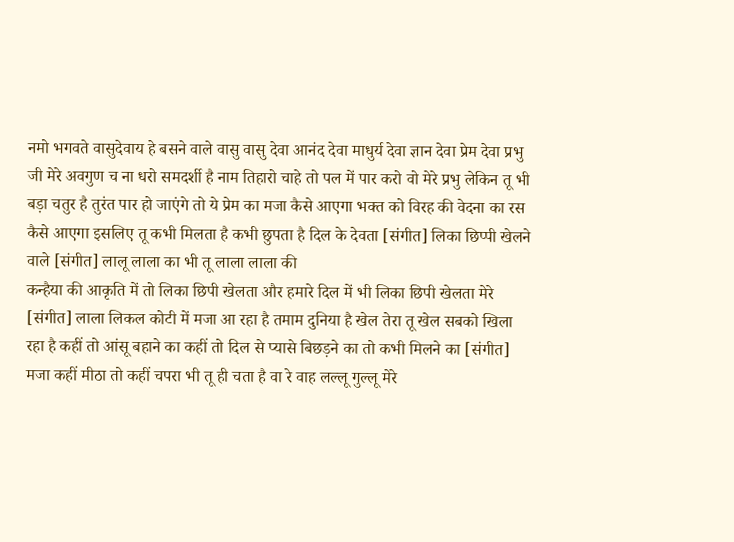नमो भगवते वासुदेवाय हे बसने वाले वासु वासु देवा आनंद देवा माधुर्य देवा ज्ञान देवा प्रेम देवा प्रभु जी मेरे अवगुण च ना धरो समदर्शी है नाम तिहारो चाहे तो पल में पार करो वो मेरे प्रभु लेकिन तू भी बड़ा चतुर है तुरंत पार हो जाएंगे तो ये प्रेम का मजा कैसे आएगा भक्त को विरह की वेदना का रस कैसे आएगा इसलिए तू कभी मिलता है कभी छुपता है दिल के देवता [संगीत] लिका छिप्पी खेलने वाले [संगीत] लालू लाला का भी तू लाला लाला की
कन्हैया की आकृति में तो लिका छिपी खेलता और हमारे दिल में भी लिका छिपी खेलता मेरे [संगीत] लाला लिकल कोटी में मजा आ रहा है तमाम दुनिया है खेल तेरा तू खेल सबको खिला रहा है कहीं तो आंसू बहाने का कहीं तो दिल से प्यासे बिछड़ने का तो कभी मिलने का [संगीत] मजा कहीं मीठा तो कहीं चपरा भी तू ही चता है वा रे वाह लल्लू गुल्लू मेरे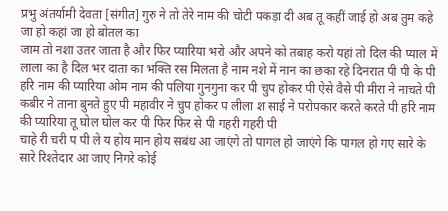प्रभु अंतर्यामी देवता [संगीत] गुरु ने तो तेरे नाम की चोटी पकड़ा दी अब तू कहीं जाई हो अब तुम कहे जा हो कहां जा हो बोतल का
जाम तो नशा उतर जाता है और फिर प्यारिया भरो और अपने को तबाह करो यहां तो दिल की प्याल में लाला का है दिल भर दाता का भक्ति रस मिलता है नाम नशे में नान का छका रहे दिनरात पी पी के पी हरि नाम की प्यारिया ओम नाम की पलिया गुनगुना कर पी चुप होकर पी ऐसे वैसे पी मीरा ने नाचते पी कबीर ने ताना बुनते हुए पी महावीर ने चुप होकर प लीला श साई ने परोपकार करते करते पी हरि नाम की प्यारिया तू घोल घोल कर पी फिर फिर से पी गहरी गहरी पी
चाहे री चरी प पी ले य होय मान होय सबंध आ जाएंगे तो पागल हो जाएंगे कि पागल हो गए सारे के सारे रिश्तेदार आ जाए निगरे कोई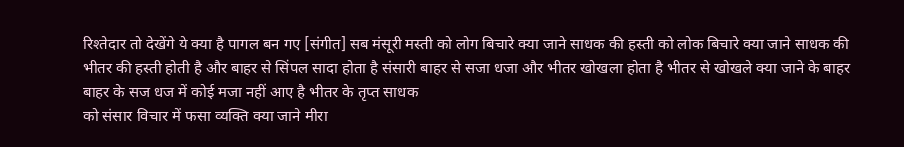रिश्तेदार तो देखेंगे ये क्या है पागल बन गए [संगीत] सब मंसूरी मस्ती को लोग बिचारे क्या जाने साधक की हस्ती को लोक बिचारे क्या जाने साधक की भीतर की हस्ती होती है और बाहर से सिंपल सादा होता है संसारी बाहर से सजा धजा और भीतर खोखला होता है भीतर से खोखले क्या जाने के बाहर बाहर के सज धज में कोई मजा नहीं आए है भीतर के तृप्त साधक
को संसार विचार में फसा व्यक्ति क्या जाने मीरा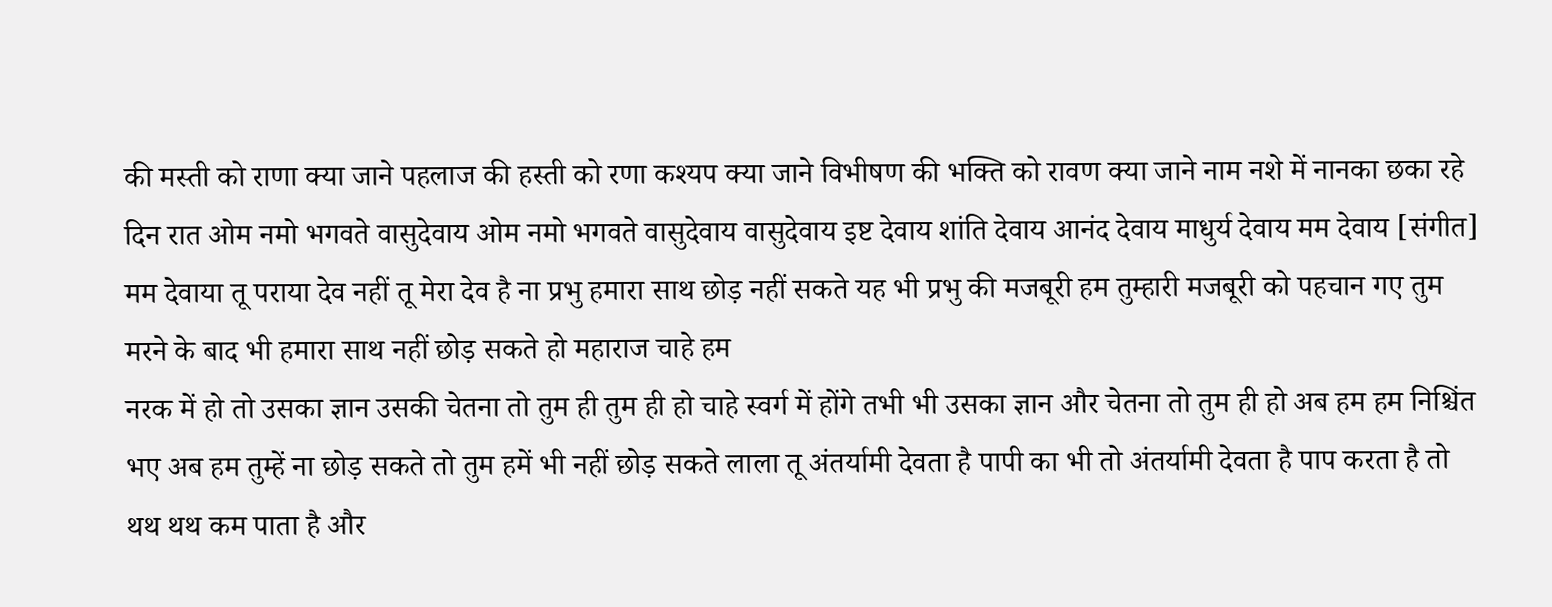की मस्ती को राणा क्या जाने पहलाज की हस्ती को रणा कश्यप क्या जाने विभीषण की भक्ति को रावण क्या जाने नाम नशे में नानका छका रहे दिन रात ओम नमो भगवते वासुदेवाय ओम नमो भगवते वासुदेवाय वासुदेवाय इष्ट देवाय शांति देवाय आनंद देवाय माधुर्य देवाय मम देवाय [संगीत] मम देवाया तू पराया देव नहीं तू मेरा देव है ना प्रभु हमारा साथ छोड़ नहीं सकते यह भी प्रभु की मजबूरी हम तुम्हारी मजबूरी को पहचान गए तुम मरने के बाद भी हमारा साथ नहीं छोड़ सकते हो महाराज चाहे हम
नरक में हो तो उसका ज्ञान उसकी चेतना तो तुम ही तुम ही हो चाहे स्वर्ग में होंगे तभी भी उसका ज्ञान और चेतना तो तुम ही हो अब हम हम निश्चिंत भए अब हम तुम्हें ना छोड़ सकते तो तुम हमें भी नहीं छोड़ सकते लाला तू अंतर्यामी देवता है पापी का भी तो अंतर्यामी देवता है पाप करता है तो थथ थथ कम पाता है और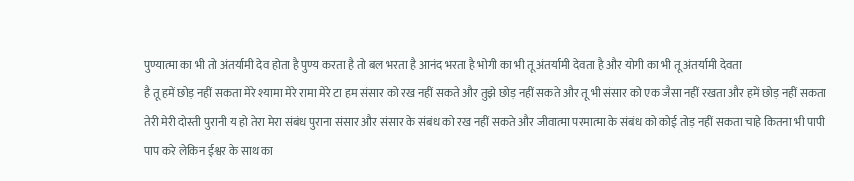पुण्यात्मा का भी तो अंतर्यामी देव होता है पुण्य करता है तो बल भरता है आनंद भरता है भोगी का भी तू अंतर्यामी देवता है और योगी का भी तू अंतर्यामी देवता
है तू हमें छोड़ नहीं सकता मेरे श्यामा मेरे रामा मेरे टा हम संसार को रख नहीं सकते और तुझे छोड़ नहीं सकते और तू भी संसार को एक जैसा नहीं रखता और हमें छोड़ नहीं सकता तेरी मेरी दोस्ती पुरानी य हो तेरा मेरा संबंध पुराना संसार और संसार के संबंध को रख नहीं सकते और जीवात्मा परमात्मा के संबंध को कोई तोड़ नहीं सकता चाहे कितना भी पापी पाप करे लेकिन ईश्वर के साथ का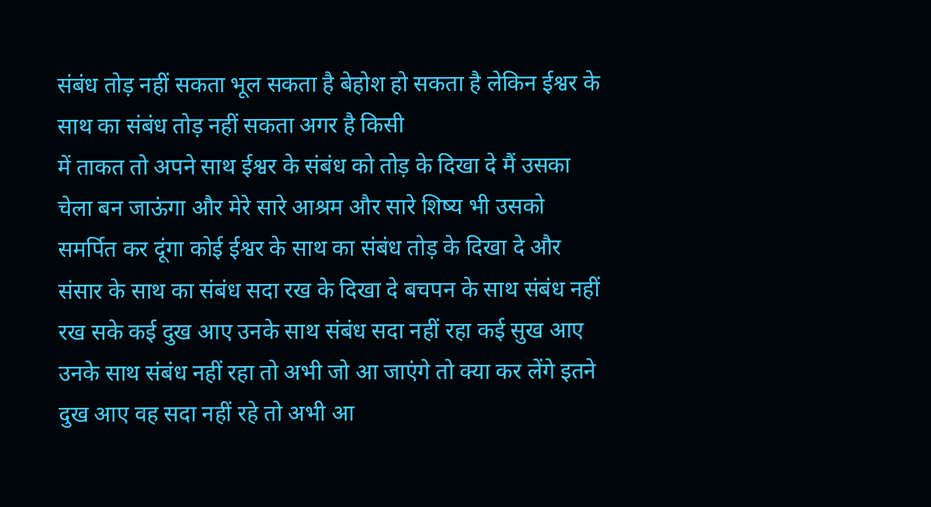संबंध तोड़ नहीं सकता भूल सकता है बेहोश हो सकता है लेकिन ईश्वर के साथ का संबंध तोड़ नहीं सकता अगर है किसी
में ताकत तो अपने साथ ईश्वर के संबंध को तोड़ के दिखा दे मैं उसका चेला बन जाऊंगा और मेरे सारे आश्रम और सारे शिष्य भी उसको समर्पित कर दूंगा कोई ईश्वर के साथ का संबंध तोड़ के दिखा दे और संसार के साथ का संबंध सदा रख के दिखा दे बचपन के साथ संबंध नहीं रख सके कई दुख आए उनके साथ संबंध सदा नहीं रहा कई सुख आए उनके साथ संबंध नहीं रहा तो अभी जो आ जाएंगे तो क्या कर लेंगे इतने दुख आए वह सदा नहीं रहे तो अभी आ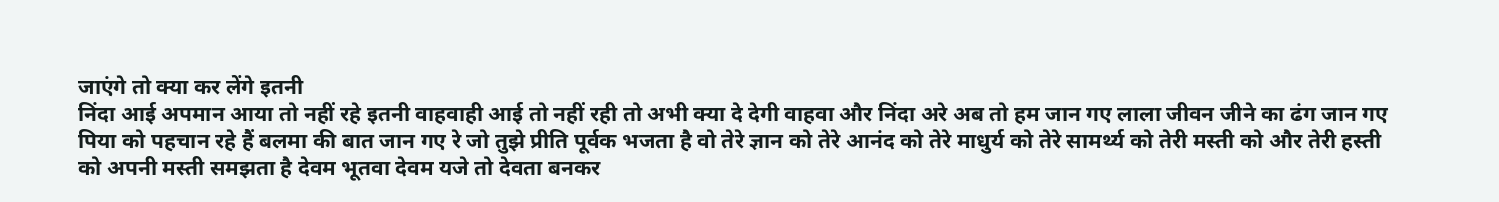जाएंगे तो क्या कर लेंगे इतनी
निंदा आई अपमान आया तो नहीं रहे इतनी वाहवाही आई तो नहीं रही तो अभी क्या दे देगी वाहवा और निंदा अरे अब तो हम जान गए लाला जीवन जीने का ढंग जान गए पिया को पहचान रहे हैं बलमा की बात जान गए रे जो तुझे प्रीति पूर्वक भजता है वो तेरे ज्ञान को तेरे आनंद को तेरे माधुर्य को तेरे सामर्थ्य को तेरी मस्ती को और तेरी हस्ती को अपनी मस्ती समझता है देवम भूतवा देवम यजे तो देवता बनकर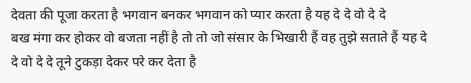देवता की पूजा करता है भगवान बनकर भगवान को प्यार करता है यह दे दे वो दे दे
बख मंगा कर होकर वो बजता नहीं है तो तो जो संसार के भिखारी हैं वह तुझे सताते हैं यह दे दे वो दे दे तूने टुकड़ा देकर परे कर देता है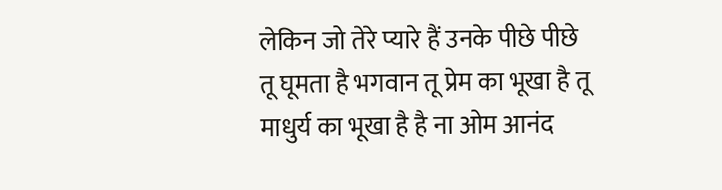लेकिन जो तेरे प्यारे हैं उनके पीछे पीछे तू घूमता है भगवान तू प्रेम का भूखा है तू माधुर्य का भूखा है है ना ओम आनंद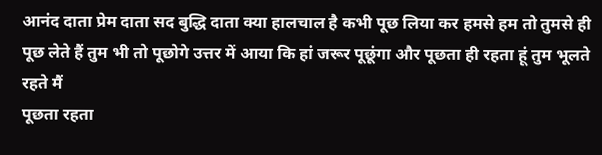आनंद दाता प्रेम दाता सद बुद्धि दाता क्या हालचाल है कभी पूछ लिया कर हमसे हम तो तुमसे ही पूछ लेते हैं तुम भी तो पूछोगे उत्तर में आया कि हां जरूर पूछूंगा और पूछता ही रहता हूं तुम भूलते रहते मैं
पूछता रहता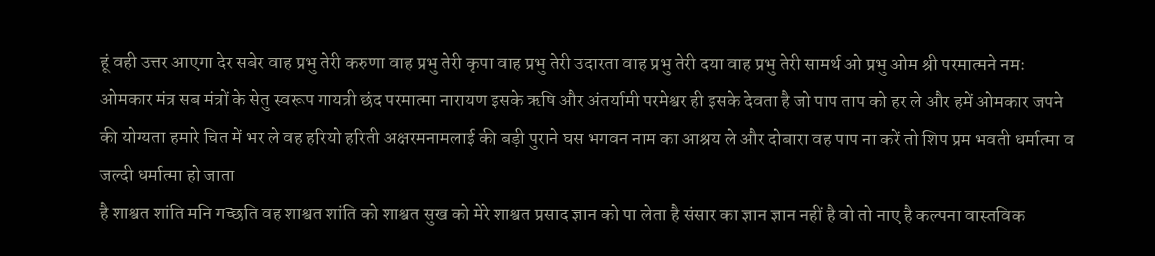हूं वही उत्तर आएगा देर सबेर वाह प्रभु तेरी करुणा वाह प्रभु तेरी कृपा वाह प्रभु तेरी उदारता वाह प्रभु तेरी दया वाह प्रभु तेरी सामर्थ ओ प्रभु ओम श्री परमात्मने नमः ओमकार मंत्र सब मंत्रों के सेतु स्वरूप गायत्री छंद परमात्मा नारायण इसके ऋषि और अंतर्यामी परमेश्वर ही इसके देवता है जो पाप ताप को हर ले और हमें ओमकार जपने की योग्यता हमारे चित में भर ले वह हरियो हरिती अक्षरमनामलाई की बड़ी पुराने घस भगवन नाम का आश्रय ले और दोबारा वह पाप ना करें तो शिप प्रम भवती धर्मात्मा व जल्दी धर्मात्मा हो जाता
है शाश्वत शांति मनि गच्छति वह शाश्वत शांति को शाश्वत सुख को मेरे शाश्वत प्रसाद ज्ञान को पा लेता है संसार का ज्ञान ज्ञान नहीं है वो तो नाए है कल्पना वास्तविक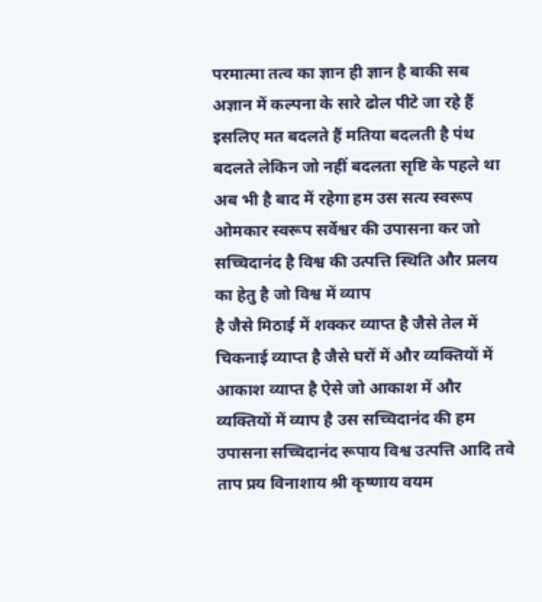परमात्मा तत्व का ज्ञान ही ज्ञान है बाकी सब अज्ञान में कल्पना के सारे ढोल पीटे जा रहे हैं इसलिए मत बदलते हैं मतिया बदलती है पंथ बदलते लेकिन जो नहीं बदलता सृष्टि के पहले था अब भी है बाद में रहेगा हम उस सत्य स्वरूप ओमकार स्वरूप सर्वेश्वर की उपासना कर जो सच्चिदानंद है विश्व की उत्पत्ति स्थिति और प्रलय का हेतु है जो विश्व में व्याप
है जैसे मिठाई में शक्कर व्याप्त है जैसे तेल में चिकनाई व्याप्त है जैसे घरों में और व्यक्तियों में आकाश व्याप्त है ऐसे जो आकाश में और व्यक्तियों में व्याप है उस सच्चिदानंद की हम उपासना सच्चिदानंद रूपाय विश्व उत्पत्ति आदि तवे ताप प्रय विनाशाय श्री कृष्णाय वयम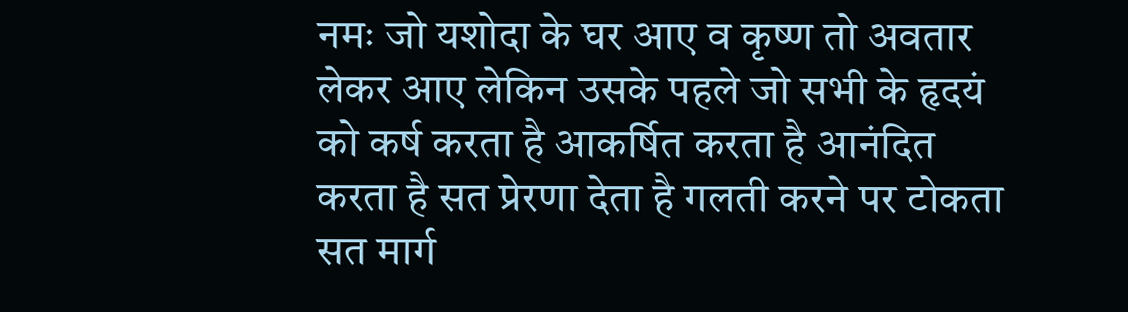नमः जो यशोदा के घर आए व कृष्ण तो अवतार लेकर आए लेकिन उसके पहले जो सभी के हृदयं को कर्ष करता है आकर्षित करता है आनंदित करता है सत प्रेरणा देता है गलती करने पर टोकता सत मार्ग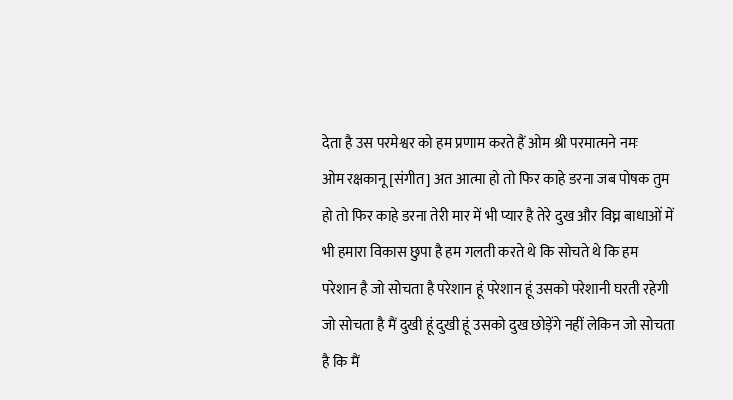देता है उस परमेश्वर को हम प्रणाम करते हैं ओम श्री परमात्मने नमः
ओम रक्षकानू [संगीत] अत आत्मा हो तो फिर काहे डरना जब पोषक तुम हो तो फिर काहे डरना तेरी मार में भी प्यार है तेरे दुख और विघ्न बाधाओं में भी हमारा विकास छुपा है हम गलती करते थे कि सोचते थे कि हम परेशान है जो सोचता है परेशान हूं परेशान हूं उसको परेशानी घरती रहेगी जो सोचता है मैं दुखी हूं दुखी हूं उसको दुख छोड़ेंगे नहीं लेकिन जो सोचता है कि मैं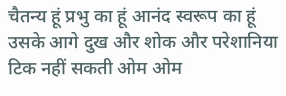चैतन्य हूं प्रभु का हूं आनंद स्वरूप का हूं उसके आगे दुख और शोक और परेशानिया टिक नहीं सकती ओम ओम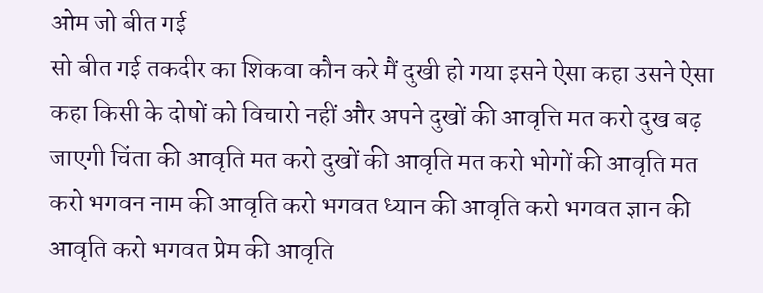ओम जो बीत गई
सो बीत गई तकदीर का शिकवा कौन करे मैं दुखी हो गया इसने ऐसा कहा उसने ऐसा कहा किसी के दोषों को विचारो नहीं और अपने दुखों की आवृत्ति मत करो दुख बढ़ जाएगी चिंता की आवृति मत करो दुखों की आवृति मत करो भोगों की आवृति मत करो भगवन नाम की आवृति करो भगवत ध्यान की आवृति करो भगवत ज्ञान की आवृति करो भगवत प्रेम की आवृति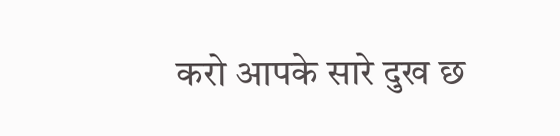करो आपके सारे दुख छ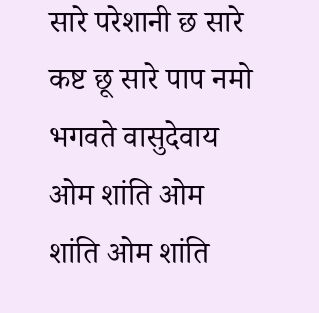सारे परेशानी छ सारे कष्ट छू सारे पाप नमो भगवते वासुदेवाय ओम शांति ओम शांति ओम शांति